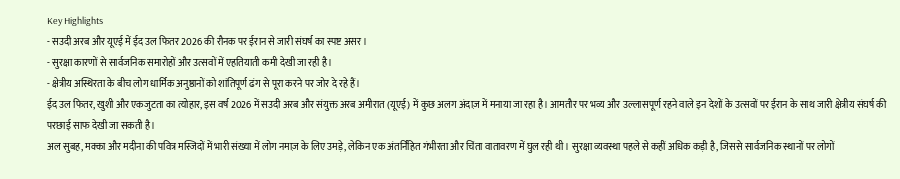Key Highlights
- सउदी अरब और यूएई में ईद उल फितर 2026 की रौनक पर ईरान से जारी संघर्ष का स्पष्ट असर।
- सुरक्षा कारणों से सार्वजनिक समारोहों और उत्सवों में एहतियाती कमी देखी जा रही है।
- क्षेत्रीय अस्थिरता के बीच लोग धार्मिक अनुष्ठानों को शांतिपूर्ण ढंग से पूरा करने पर जोर दे रहे हैं।
ईद उल फितर, खुशी और एकजुटता का त्योहार, इस वर्ष 2026 में सउदी अरब और संयुक्त अरब अमीरात (यूएई) में कुछ अलग अंदाज़ में मनाया जा रहा है। आमतौर पर भव्य और उल्लासपूर्ण रहने वाले इन देशों के उत्सवों पर ईरान के साथ जारी क्षेत्रीय संघर्ष की परछाई साफ देखी जा सकती है।
अल सुबह, मक्का और मदीना की पवित्र मस्जिदों में भारी संख्या में लोग नमाज़ के लिए उमड़े, लेकिन एक अंतर्निहित गंभीरता और चिंता वातावरण में घुल रही थी। सुरक्षा व्यवस्था पहले से कहीं अधिक कड़ी है, जिससे सार्वजनिक स्थानों पर लोगों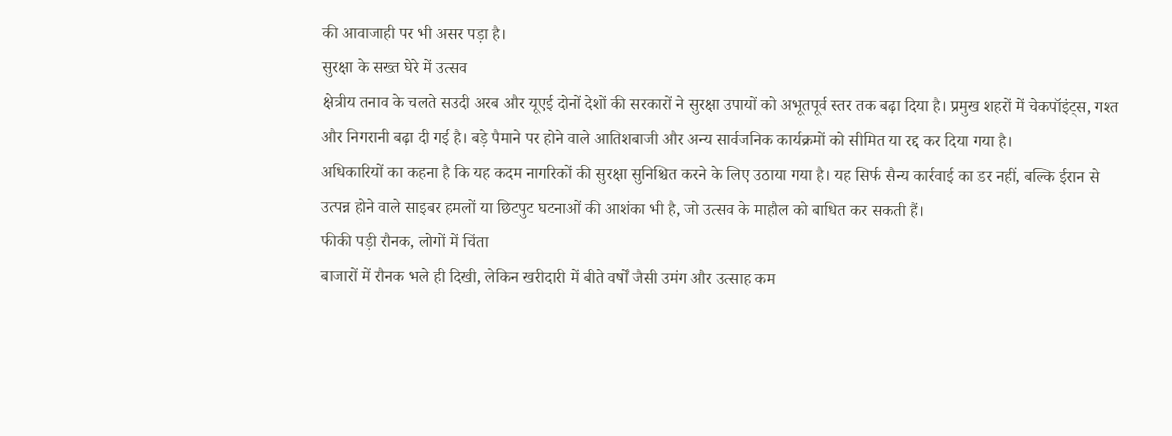की आवाजाही पर भी असर पड़ा है।
सुरक्षा के सख्त घेरे में उत्सव
क्षेत्रीय तनाव के चलते सउदी अरब और यूएई दोनों देशों की सरकारों ने सुरक्षा उपायों को अभूतपूर्व स्तर तक बढ़ा दिया है। प्रमुख शहरों में चेकपॉइंट्स, गश्त और निगरानी बढ़ा दी गई है। बड़े पैमाने पर होने वाले आतिशबाजी और अन्य सार्वजनिक कार्यक्रमों को सीमित या रद्द कर दिया गया है।
अधिकारियों का कहना है कि यह कदम नागरिकों की सुरक्षा सुनिश्चित करने के लिए उठाया गया है। यह सिर्फ सैन्य कार्रवाई का डर नहीं, बल्कि ईरान से उत्पन्न होने वाले साइबर हमलों या छिटपुट घटनाओं की आशंका भी है, जो उत्सव के माहौल को बाधित कर सकती हैं।
फीकी पड़ी रौनक, लोगों में चिंता
बाजारों में रौनक भले ही दिखी, लेकिन खरीदारी में बीते वर्षों जैसी उमंग और उत्साह कम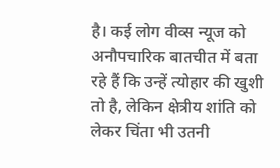है। कई लोग वीव्स न्यूज को अनौपचारिक बातचीत में बता रहे हैं कि उन्हें त्योहार की खुशी तो है, लेकिन क्षेत्रीय शांति को लेकर चिंता भी उतनी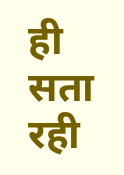ही सता रही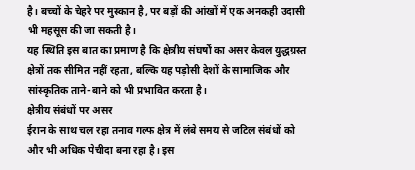है। बच्चों के चेहरे पर मुस्कान है, पर बड़ों की आंखों में एक अनकही उदासी भी महसूस की जा सकती है।
यह स्थिति इस बात का प्रमाण है कि क्षेत्रीय संघर्षों का असर केवल युद्धग्रस्त क्षेत्रों तक सीमित नहीं रहता, बल्कि यह पड़ोसी देशों के सामाजिक और सांस्कृतिक ताने-बाने को भी प्रभावित करता है।
क्षेत्रीय संबंधों पर असर
ईरान के साथ चल रहा तनाव गल्फ क्षेत्र में लंबे समय से जटिल संबंधों को और भी अधिक पेचीदा बना रहा है। इस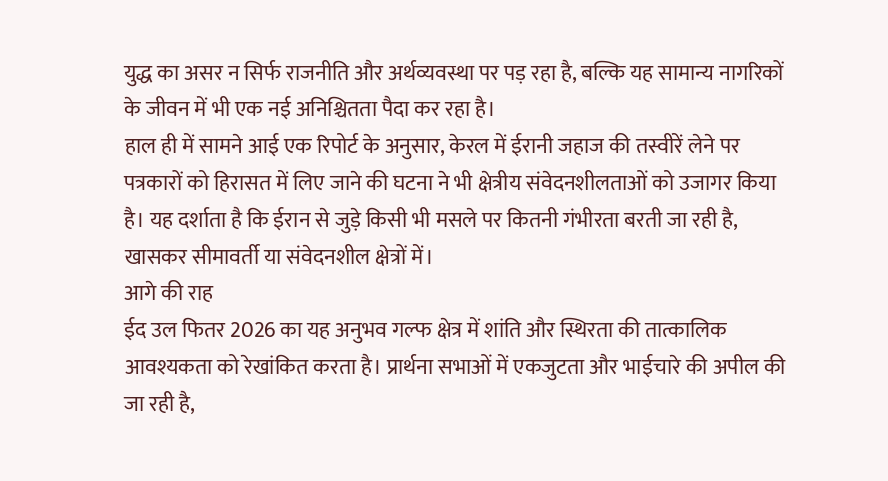युद्ध का असर न सिर्फ राजनीति और अर्थव्यवस्था पर पड़ रहा है, बल्कि यह सामान्य नागरिकों के जीवन में भी एक नई अनिश्चितता पैदा कर रहा है।
हाल ही में सामने आई एक रिपोर्ट के अनुसार, केरल में ईरानी जहाज की तस्वीरें लेने पर पत्रकारों को हिरासत में लिए जाने की घटना ने भी क्षेत्रीय संवेदनशीलताओं को उजागर किया है। यह दर्शाता है कि ईरान से जुड़े किसी भी मसले पर कितनी गंभीरता बरती जा रही है, खासकर सीमावर्ती या संवेदनशील क्षेत्रों में।
आगे की राह
ईद उल फितर 2026 का यह अनुभव गल्फ क्षेत्र में शांति और स्थिरता की तात्कालिक आवश्यकता को रेखांकित करता है। प्रार्थना सभाओं में एकजुटता और भाईचारे की अपील की जा रही है,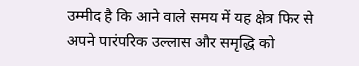उम्मीद है कि आने वाले समय में यह क्षेत्र फिर से अपने पारंपरिक उल्लास और समृद्धि को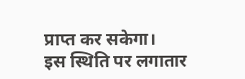प्राप्त कर सकेगा।
इस स्थिति पर लगातार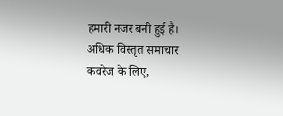हमारी नजर बनी हुई है। अधिक विस्तृत समाचार कवरेज के लिए,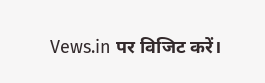Vews.in पर विजिट करें।